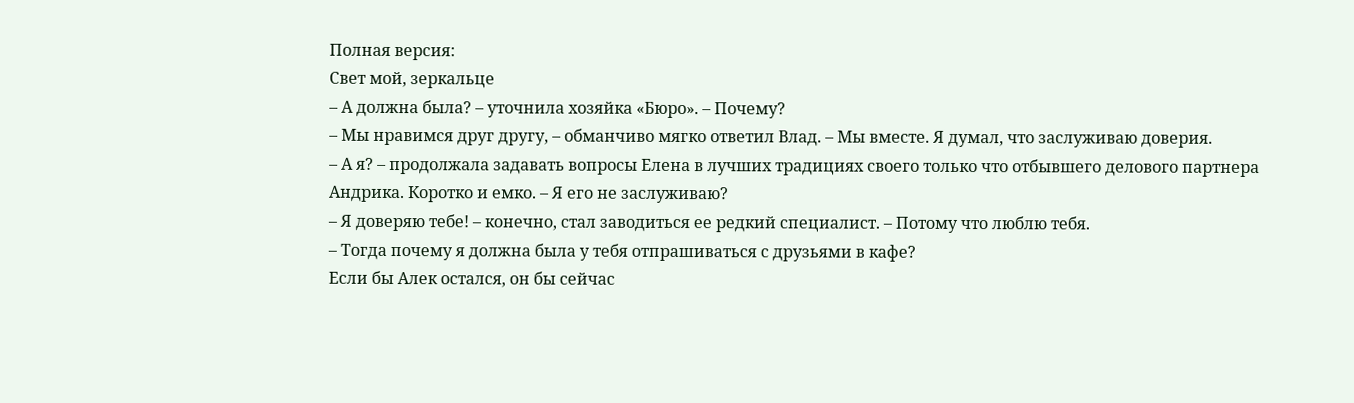Полная версия:
Свет мой, зеркальце
– А должна была? – уточнила хозяйка «Бюро». – Почему?
– Мы нравимся друг другу, – обманчиво мягко ответил Влад. – Мы вместе. Я думал, что заслуживаю доверия.
– А я? – продолжала задавать вопросы Елена в лучших традициях своего только что отбывшего делового партнера Андрика. Коротко и емко. – Я его не заслуживаю?
– Я доверяю тебе! – конечно, стал заводиться ее редкий специалист. – Потому что люблю тебя.
– Тогда почему я должна была у тебя отпрашиваться с друзьями в кафе?
Если бы Алек остался, он бы сейчас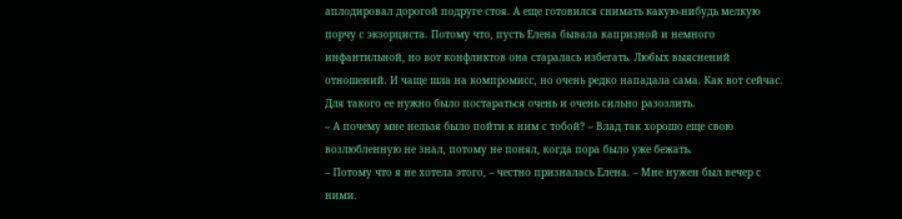аплодировал дорогой подруге стоя. А еще готовился снимать какую-нибудь мелкую порчу с экзорциста. Потому что, пусть Елена бывала капризной и немного инфантильной, но вот конфликтов она старалась избегать. Любых выяснений отношений. И чаще шла на компромисс, но очень редко нападала сама. Как вот сейчас. Для такого ее нужно было постараться очень и очень сильно разозлить.
– А почему мне нельзя было пойти к ним с тобой? – Влад так хорошо еще свою возлюбленную не знал, потому не понял, когда пора было уже бежать.
– Потому что я не хотела этого, – честно призналась Елена. – Мне нужен был вечер с ними.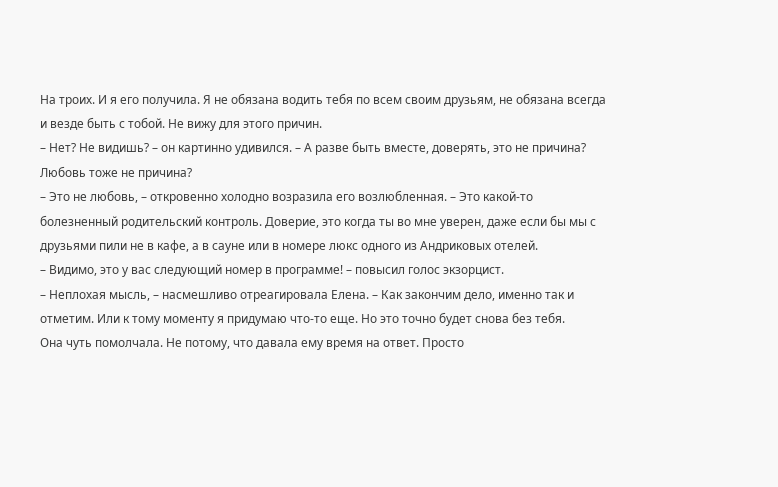На троих. И я его получила. Я не обязана водить тебя по всем своим друзьям, не обязана всегда и везде быть с тобой. Не вижу для этого причин.
– Нет? Не видишь? – он картинно удивился. – А разве быть вместе, доверять, это не причина? Любовь тоже не причина?
– Это не любовь, – откровенно холодно возразила его возлюбленная. – Это какой-то болезненный родительский контроль. Доверие, это когда ты во мне уверен, даже если бы мы с друзьями пили не в кафе, а в сауне или в номере люкс одного из Андриковых отелей.
– Видимо, это у вас следующий номер в программе! – повысил голос экзорцист.
– Неплохая мысль, – насмешливо отреагировала Елена. – Как закончим дело, именно так и отметим. Или к тому моменту я придумаю что-то еще. Но это точно будет снова без тебя.
Она чуть помолчала. Не потому, что давала ему время на ответ. Просто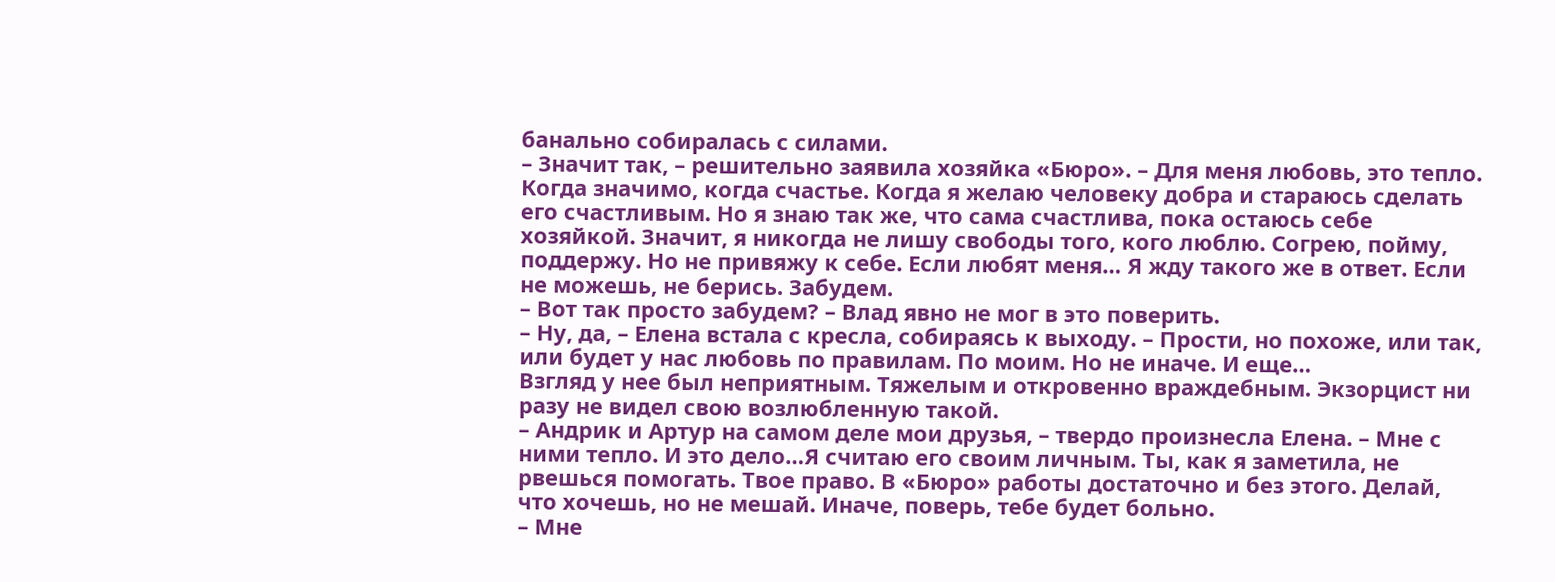банально собиралась с силами.
– Значит так, – решительно заявила хозяйка «Бюро». – Для меня любовь, это тепло. Когда значимо, когда счастье. Когда я желаю человеку добра и стараюсь сделать его счастливым. Но я знаю так же, что сама счастлива, пока остаюсь себе хозяйкой. Значит, я никогда не лишу свободы того, кого люблю. Согрею, пойму, поддержу. Но не привяжу к себе. Если любят меня… Я жду такого же в ответ. Если не можешь, не берись. Забудем.
– Вот так просто забудем? – Влад явно не мог в это поверить.
– Ну, да, – Елена встала с кресла, собираясь к выходу. – Прости, но похоже, или так, или будет у нас любовь по правилам. По моим. Но не иначе. И еще…
Взгляд у нее был неприятным. Тяжелым и откровенно враждебным. Экзорцист ни разу не видел свою возлюбленную такой.
– Андрик и Артур на самом деле мои друзья, – твердо произнесла Елена. – Мне с ними тепло. И это дело…Я считаю его своим личным. Ты, как я заметила, не рвешься помогать. Твое право. В «Бюро» работы достаточно и без этого. Делай, что хочешь, но не мешай. Иначе, поверь, тебе будет больно.
– Мне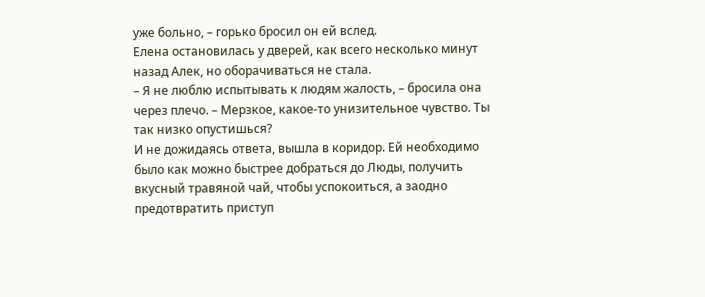уже больно, – горько бросил он ей вслед.
Елена остановилась у дверей, как всего несколько минут назад Алек, но оборачиваться не стала.
– Я не люблю испытывать к людям жалость, – бросила она через плечо. – Мерзкое, какое-то унизительное чувство. Ты так низко опустишься?
И не дожидаясь ответа, вышла в коридор. Ей необходимо было как можно быстрее добраться до Люды, получить вкусный травяной чай, чтобы успокоиться, а заодно предотвратить приступ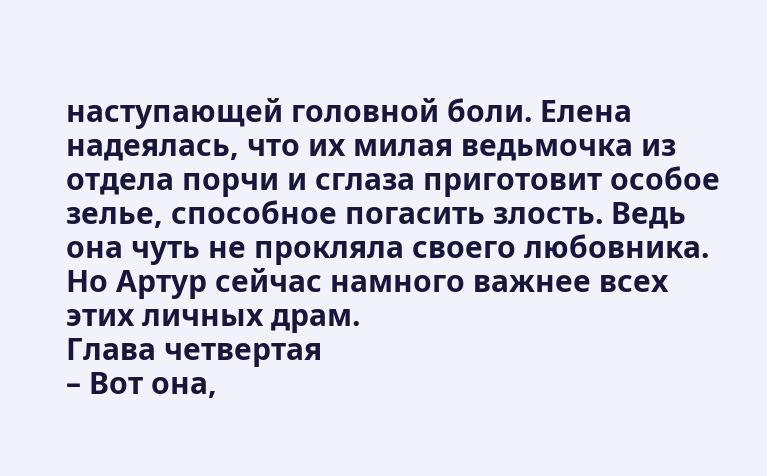наступающей головной боли. Елена надеялась, что их милая ведьмочка из отдела порчи и сглаза приготовит особое зелье, способное погасить злость. Ведь она чуть не прокляла своего любовника. Но Артур сейчас намного важнее всех этих личных драм.
Глава четвертая
– Вот она,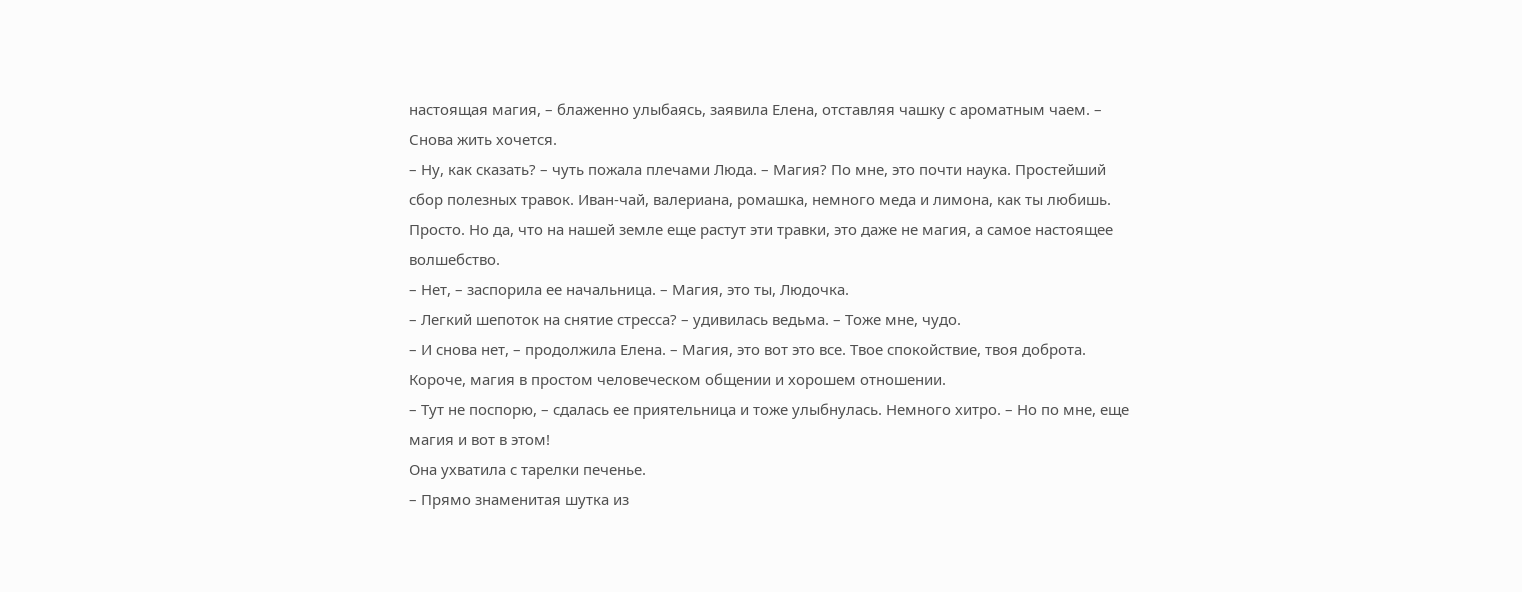настоящая магия, – блаженно улыбаясь, заявила Елена, отставляя чашку с ароматным чаем. – Снова жить хочется.
– Ну, как сказать? – чуть пожала плечами Люда. – Магия? По мне, это почти наука. Простейший сбор полезных травок. Иван-чай, валериана, ромашка, немного меда и лимона, как ты любишь. Просто. Но да, что на нашей земле еще растут эти травки, это даже не магия, а самое настоящее волшебство.
– Нет, – заспорила ее начальница. – Магия, это ты, Людочка.
– Легкий шепоток на снятие стресса? – удивилась ведьма. – Тоже мне, чудо.
– И снова нет, – продолжила Елена. – Магия, это вот это все. Твое спокойствие, твоя доброта. Короче, магия в простом человеческом общении и хорошем отношении.
– Тут не поспорю, – сдалась ее приятельница и тоже улыбнулась. Немного хитро. – Но по мне, еще магия и вот в этом!
Она ухватила с тарелки печенье.
– Прямо знаменитая шутка из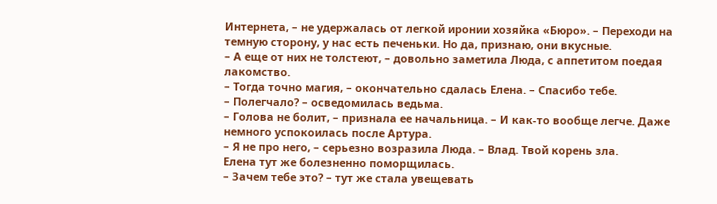Интернета, – не удержалась от легкой иронии хозяйка «Бюро». – Переходи на темную сторону, у нас есть печеньки. Но да, признаю, они вкусные.
– А еще от них не толстеют, – довольно заметила Люда, с аппетитом поедая лакомство.
– Тогда точно магия, – окончательно сдалась Елена. – Спасибо тебе.
– Полегчало? – осведомилась ведьма.
– Голова не болит, – признала ее начальница. – И как-то вообще легче. Даже немного успокоилась после Артура.
– Я не про него, – серьезно возразила Люда. – Влад. Твой корень зла.
Елена тут же болезненно поморщилась.
– Зачем тебе это? – тут же стала увещевать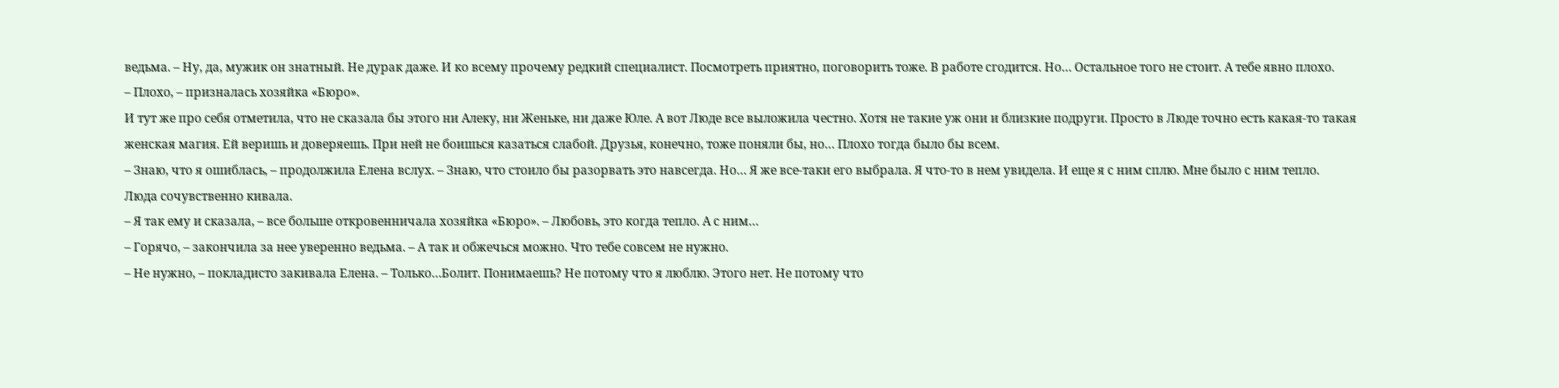ведьма. – Ну, да, мужик он знатный. Не дурак даже. И ко всему прочему редкий специалист. Посмотреть приятно, поговорить тоже. В работе сгодится. Но… Остальное того не стоит. А тебе явно плохо.
– Плохо, – призналась хозяйка «Бюро».
И тут же про себя отметила, что не сказала бы этого ни Алеку, ни Женьке, ни даже Юле. А вот Люде все выложила честно. Хотя не такие уж они и близкие подруги. Просто в Люде точно есть какая-то такая женская магия. Ей веришь и доверяешь. При ней не боишься казаться слабой. Друзья, конечно, тоже поняли бы, но… Плохо тогда было бы всем.
– Знаю, что я ошиблась, – продолжила Елена вслух. – Знаю, что стоило бы разорвать это навсегда. Но… Я же все-таки его выбрала. Я что-то в нем увидела. И еще я с ним сплю. Мне было с ним тепло.
Люда сочувственно кивала.
– Я так ему и сказала, – все больше откровенничала хозяйка «Бюро». – Любовь, это когда тепло. А с ним…
– Горячо, – закончила за нее уверенно ведьма. – А так и обжечься можно. Что тебе совсем не нужно.
– Не нужно, – покладисто закивала Елена. – Только…Болит. Понимаешь? Не потому что я люблю. Этого нет. Не потому что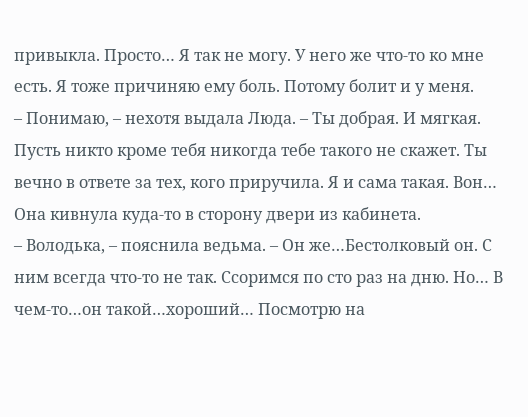привыкла. Просто… Я так не могу. У него же что-то ко мне есть. Я тоже причиняю ему боль. Потому болит и у меня.
– Понимаю, – нехотя выдала Люда. – Ты добрая. И мягкая. Пусть никто кроме тебя никогда тебе такого не скажет. Ты вечно в ответе за тех, кого приручила. Я и сама такая. Вон…
Она кивнула куда-то в сторону двери из кабинета.
– Володька, – пояснила ведьма. – Он же…Бестолковый он. С ним всегда что-то не так. Ссоримся по сто раз на дню. Но… В чем-то…он такой…хороший… Посмотрю на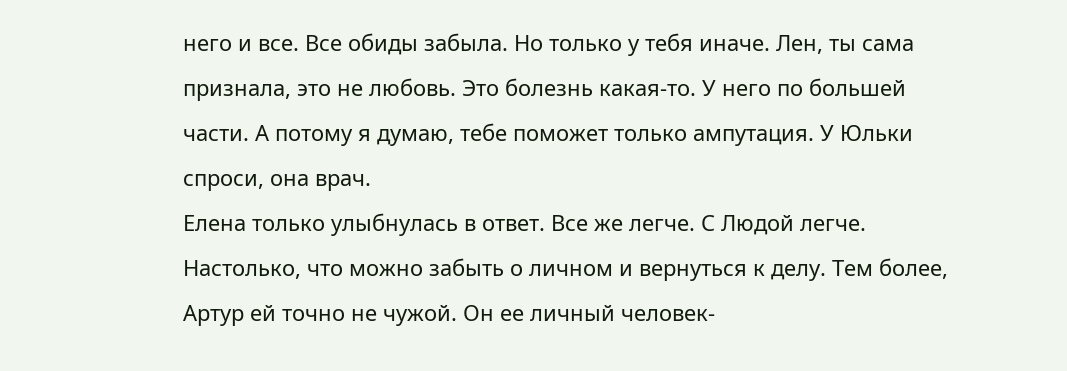него и все. Все обиды забыла. Но только у тебя иначе. Лен, ты сама признала, это не любовь. Это болезнь какая-то. У него по большей части. А потому я думаю, тебе поможет только ампутация. У Юльки спроси, она врач.
Елена только улыбнулась в ответ. Все же легче. С Людой легче. Настолько, что можно забыть о личном и вернуться к делу. Тем более, Артур ей точно не чужой. Он ее личный человек-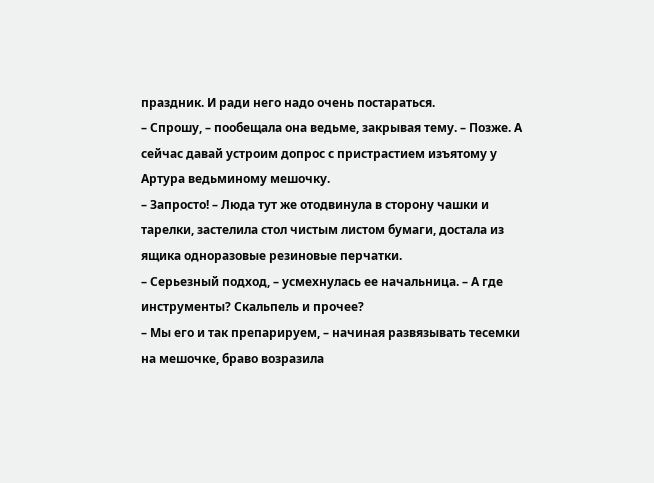праздник. И ради него надо очень постараться.
– Спрошу, – пообещала она ведьме, закрывая тему. – Позже. А сейчас давай устроим допрос с пристрастием изъятому у Артура ведьминому мешочку.
– Запросто! – Люда тут же отодвинула в сторону чашки и тарелки, застелила стол чистым листом бумаги, достала из ящика одноразовые резиновые перчатки.
– Серьезный подход, – усмехнулась ее начальница. – А где инструменты? Скальпель и прочее?
– Мы его и так препарируем, – начиная развязывать тесемки на мешочке, браво возразила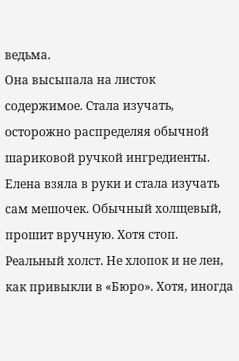ведьма.
Она высыпала на листок содержимое. Стала изучать, осторожно распределяя обычной шариковой ручкой ингредиенты. Елена взяла в руки и стала изучать сам мешочек. Обычный холщевый, прошит вручную. Хотя стоп. Реальный холст. Не хлопок и не лен, как привыкли в «Бюро». Хотя, иногда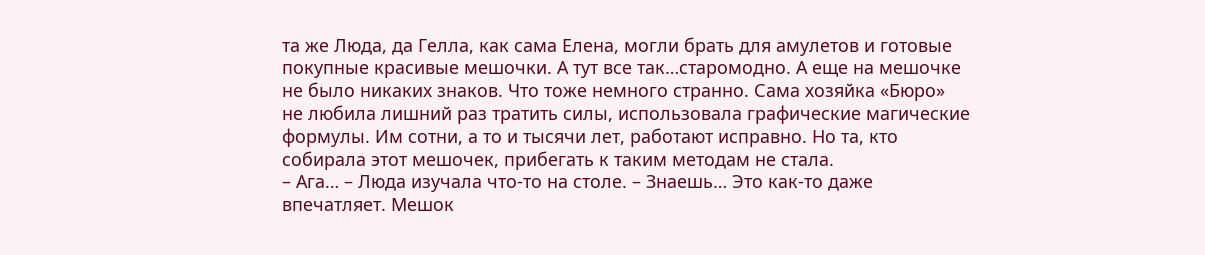та же Люда, да Гелла, как сама Елена, могли брать для амулетов и готовые покупные красивые мешочки. А тут все так…старомодно. А еще на мешочке не было никаких знаков. Что тоже немного странно. Сама хозяйка «Бюро» не любила лишний раз тратить силы, использовала графические магические формулы. Им сотни, а то и тысячи лет, работают исправно. Но та, кто собирала этот мешочек, прибегать к таким методам не стала.
– Ага… – Люда изучала что-то на столе. – Знаешь… Это как-то даже впечатляет. Мешок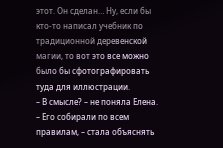этот. Он сделан… Ну, если бы кто-то написал учебник по традиционной деревенской магии, то вот это все можно было бы сфотографировать туда для иллюстрации.
– В смысле? – не поняла Елена.
– Его собирали по всем правилам, – стала объяснять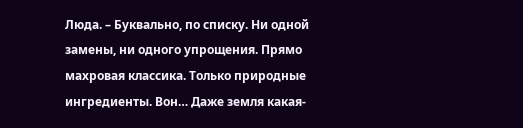Люда. – Буквально, по списку. Ни одной замены, ни одного упрощения. Прямо махровая классика. Только природные ингредиенты. Вон… Даже земля какая-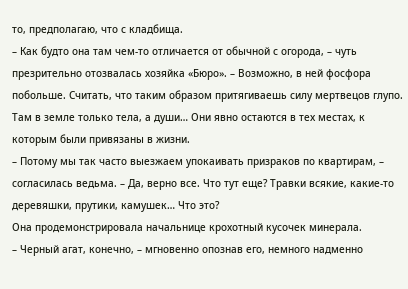то, предполагаю, что с кладбища.
– Как будто она там чем-то отличается от обычной с огорода, – чуть презрительно отозвалась хозяйка «Бюро». – Возможно, в ней фосфора побольше. Считать, что таким образом притягиваешь силу мертвецов глупо. Там в земле только тела, а души… Они явно остаются в тех местах, к которым были привязаны в жизни.
– Потому мы так часто выезжаем упокаивать призраков по квартирам, – согласилась ведьма. – Да, верно все. Что тут еще? Травки всякие, какие-то деревяшки, прутики, камушек… Что это?
Она продемонстрировала начальнице крохотный кусочек минерала.
– Черный агат, конечно, – мгновенно опознав его, немного надменно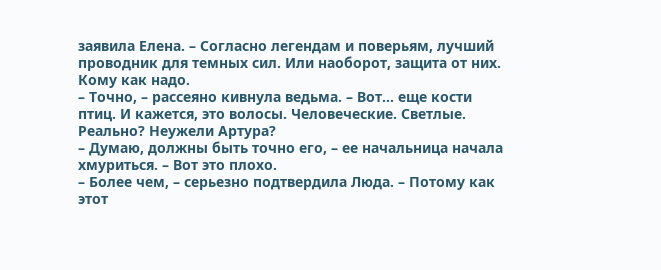заявила Елена. – Согласно легендам и поверьям, лучший проводник для темных сил. Или наоборот, защита от них. Кому как надо.
– Точно, – рассеяно кивнула ведьма. – Вот… еще кости птиц. И кажется, это волосы. Человеческие. Светлые. Реально? Неужели Артура?
– Думаю, должны быть точно его, – ее начальница начала хмуриться. – Вот это плохо.
– Более чем, – серьезно подтвердила Люда. – Потому как этот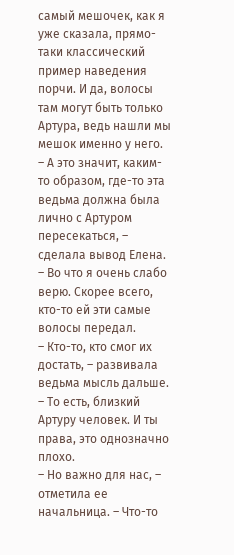самый мешочек, как я уже сказала, прямо-таки классический пример наведения порчи. И да, волосы там могут быть только Артура, ведь нашли мы мешок именно у него.
– А это значит, каким-то образом, где-то эта ведьма должна была лично с Артуром пересекаться, – сделала вывод Елена. – Во что я очень слабо верю. Скорее всего, кто-то ей эти самые волосы передал.
– Кто-то, кто смог их достать, – развивала ведьма мысль дальше. – То есть, близкий Артуру человек. И ты права, это однозначно плохо.
– Но важно для нас, – отметила ее начальница. – Что-то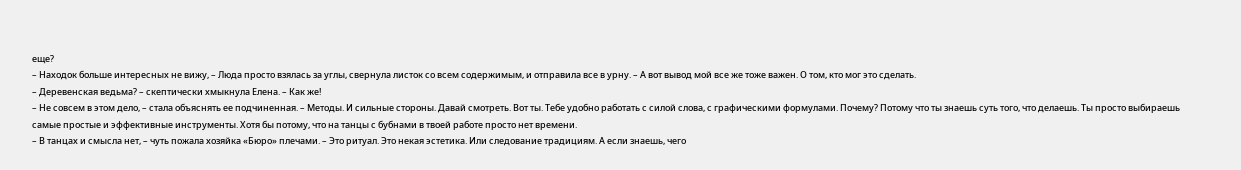еще?
– Находок больше интересных не вижу, – Люда просто взялась за углы, свернула листок со всем содержимым, и отправила все в урну. – А вот вывод мой все же тоже важен. О том, кто мог это сделать.
– Деревенская ведьма? – скептически хмыкнула Елена. – Как же!
– Не совсем в этом дело, – стала объяснять ее подчиненная. – Методы. И сильные стороны. Давай смотреть. Вот ты. Тебе удобно работать с силой слова, с графическими формулами. Почему? Потому что ты знаешь суть того, что делаешь. Ты просто выбираешь самые простые и эффективные инструменты. Хотя бы потому, что на танцы с бубнами в твоей работе просто нет времени.
– В танцах и смысла нет, – чуть пожала хозяйка «Бюро» плечами. – Это ритуал. Это некая эстетика. Или следование традициям. А если знаешь, чего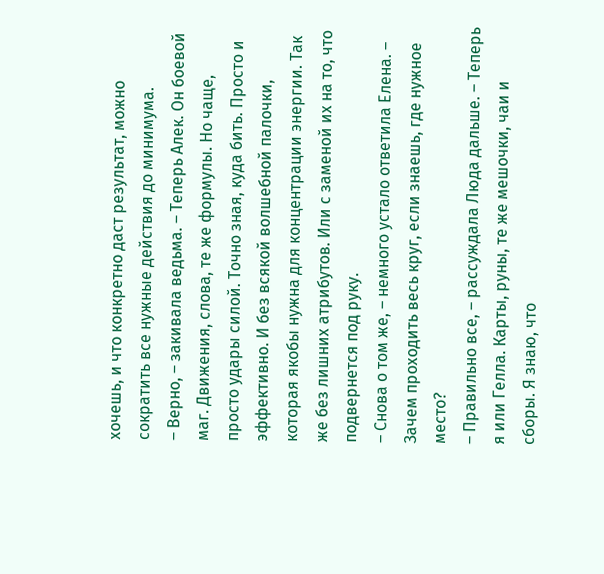хочешь, и что конкретно даст результат, можно сократить все нужные действия до минимума.
– Верно, – закивала ведьма. – Теперь Алек. Он боевой маг. Движения, слова, те же формулы. Но чаще, просто удары силой. Точно зная, куда бить. Просто и эффективно. И без всякой волшебной палочки, которая якобы нужна для концентрации энергии. Так же без лишних атрибутов. Или с заменой их на то, что подвернется под руку.
– Снова о том же, – немного устало ответила Елена. – Зачем проходить весь круг, если знаешь, где нужное место?
– Правильно все, – рассуждала Люда дальше. – Теперь я или Гелла. Карты, руны, те же мешочки, чаи и сборы. Я знаю, что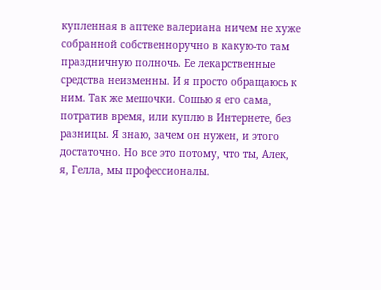купленная в аптеке валериана ничем не хуже собранной собственноручно в какую-то там праздничную полночь. Ее лекарственные средства неизменны. И я просто обращаюсь к ним. Так же мешочки. Сошью я его сама, потратив время, или куплю в Интернете, без разницы. Я знаю, зачем он нужен, и этого достаточно. Но все это потому, что ты, Алек, я, Гелла, мы профессионалы.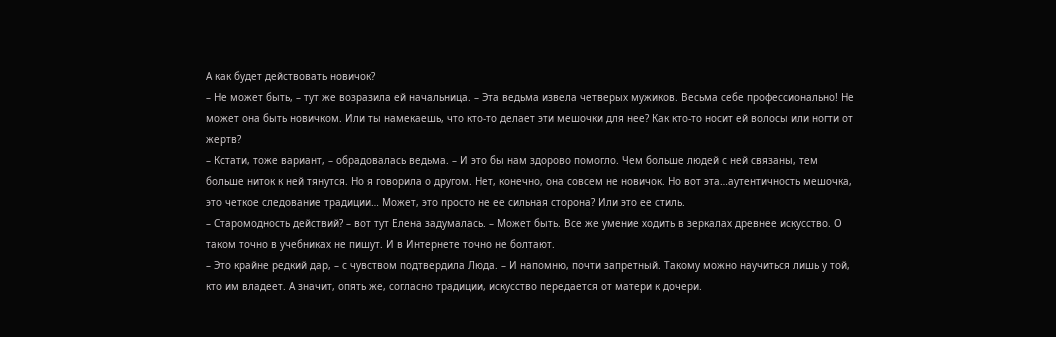А как будет действовать новичок?
– Не может быть, – тут же возразила ей начальница. – Эта ведьма извела четверых мужиков. Весьма себе профессионально! Не может она быть новичком. Или ты намекаешь, что кто-то делает эти мешочки для нее? Как кто-то носит ей волосы или ногти от жертв?
– Кстати, тоже вариант, – обрадовалась ведьма. – И это бы нам здорово помогло. Чем больше людей с ней связаны, тем больше ниток к ней тянутся. Но я говорила о другом. Нет, конечно, она совсем не новичок. Но вот эта…аутентичность мешочка, это четкое следование традиции… Может, это просто не ее сильная сторона? Или это ее стиль.
– Старомодность действий? – вот тут Елена задумалась. – Может быть. Все же умение ходить в зеркалах древнее искусство. О таком точно в учебниках не пишут. И в Интернете точно не болтают.
– Это крайне редкий дар, – с чувством подтвердила Люда. – И напомню, почти запретный. Такому можно научиться лишь у той, кто им владеет. А значит, опять же, согласно традиции, искусство передается от матери к дочери.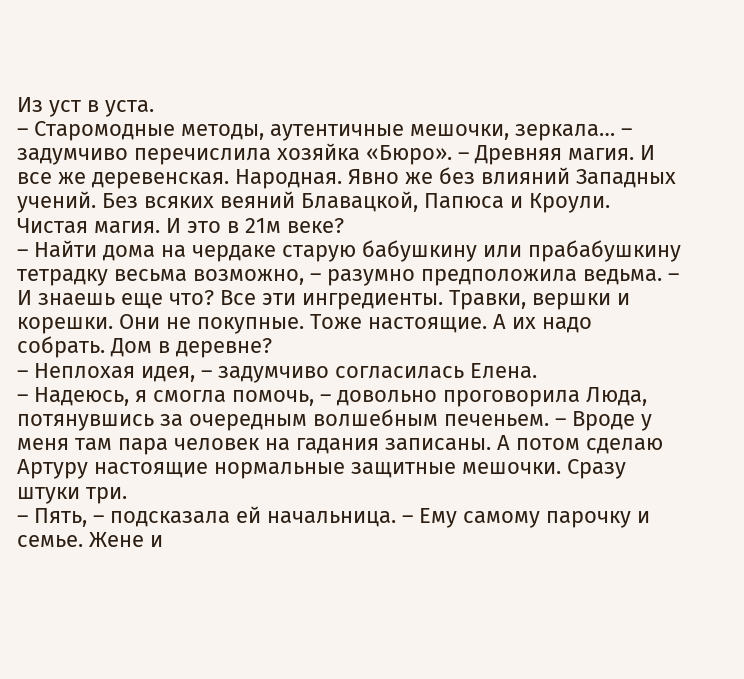Из уст в уста.
– Старомодные методы, аутентичные мешочки, зеркала… – задумчиво перечислила хозяйка «Бюро». – Древняя магия. И все же деревенская. Народная. Явно же без влияний Западных учений. Без всяких веяний Блавацкой, Папюса и Кроули. Чистая магия. И это в 21м веке?
– Найти дома на чердаке старую бабушкину или прабабушкину тетрадку весьма возможно, – разумно предположила ведьма. – И знаешь еще что? Все эти ингредиенты. Травки, вершки и корешки. Они не покупные. Тоже настоящие. А их надо собрать. Дом в деревне?
– Неплохая идея, – задумчиво согласилась Елена.
– Надеюсь, я смогла помочь, – довольно проговорила Люда, потянувшись за очередным волшебным печеньем. – Вроде у меня там пара человек на гадания записаны. А потом сделаю Артуру настоящие нормальные защитные мешочки. Сразу штуки три.
– Пять, – подсказала ей начальница. – Ему самому парочку и семье. Жене и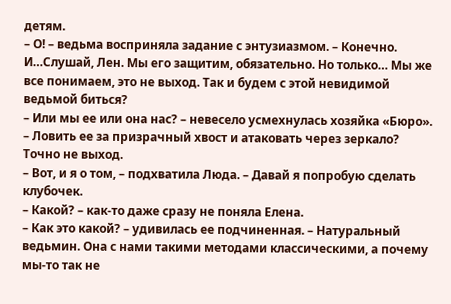детям.
– О! – ведьма восприняла задание с энтузиазмом. – Конечно. И…Слушай, Лен. Мы его защитим, обязательно. Но только… Мы же все понимаем, это не выход. Так и будем с этой невидимой ведьмой биться?
– Или мы ее или она нас? – невесело усмехнулась хозяйка «Бюро». – Ловить ее за призрачный хвост и атаковать через зеркало? Точно не выход.
– Вот, и я о том, – подхватила Люда. – Давай я попробую сделать клубочек.
– Какой? – как-то даже сразу не поняла Елена.
– Как это какой? – удивилась ее подчиненная. – Натуральный ведьмин. Она с нами такими методами классическими, а почему мы-то так не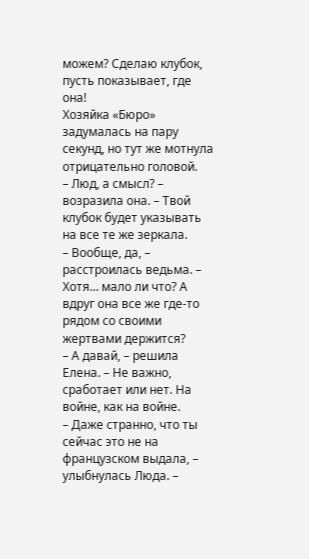можем? Сделаю клубок, пусть показывает, где она!
Хозяйка «Бюро» задумалась на пару секунд, но тут же мотнула отрицательно головой.
– Люд, а смысл? – возразила она. – Твой клубок будет указывать на все те же зеркала.
– Вообще, да, – расстроилась ведьма. – Хотя… мало ли что? А вдруг она все же где-то рядом со своими жертвами держится?
– А давай, – решила Елена. – Не важно, сработает или нет. На войне, как на войне.
– Даже странно, что ты сейчас это не на французском выдала, – улыбнулась Люда. –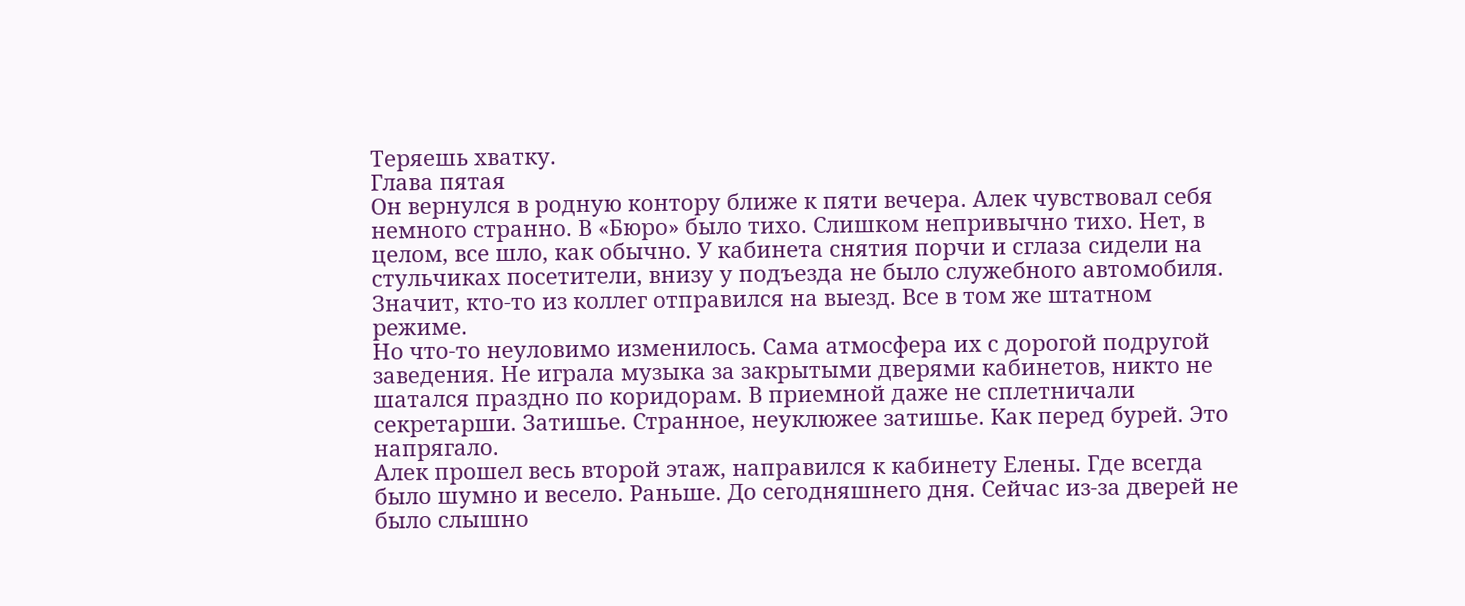Теряешь хватку.
Глава пятая
Он вернулся в родную контору ближе к пяти вечера. Алек чувствовал себя немного странно. В «Бюро» было тихо. Слишком непривычно тихо. Нет, в целом, все шло, как обычно. У кабинета снятия порчи и сглаза сидели на стульчиках посетители, внизу у подъезда не было служебного автомобиля. Значит, кто-то из коллег отправился на выезд. Все в том же штатном режиме.
Но что-то неуловимо изменилось. Сама атмосфера их с дорогой подругой заведения. Не играла музыка за закрытыми дверями кабинетов, никто не шатался праздно по коридорам. В приемной даже не сплетничали секретарши. Затишье. Странное, неуклюжее затишье. Как перед бурей. Это напрягало.
Алек прошел весь второй этаж, направился к кабинету Елены. Где всегда было шумно и весело. Раньше. До сегодняшнего дня. Сейчас из-за дверей не было слышно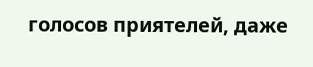голосов приятелей, даже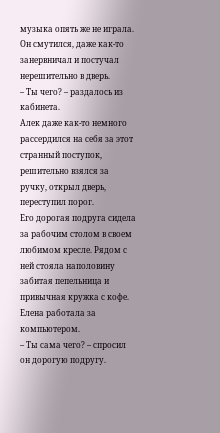музыка опять же не играла. Он смутился, даже как-то занервничал и постучал нерешительно в дверь.
– Ты чего? – раздалось из кабинета.
Алек даже как-то немного рассердился на себя за этот странный поступок, решительно взялся за ручку, открыл дверь, переступил порог.
Его дорогая подруга сидела за рабочим столом в своем любимом кресле. Рядом с ней стояла наполовину забитая пепельница и привычная кружка с кофе. Елена работала за компьютером.
– Ты сама чего? – спросил он дорогую подругу.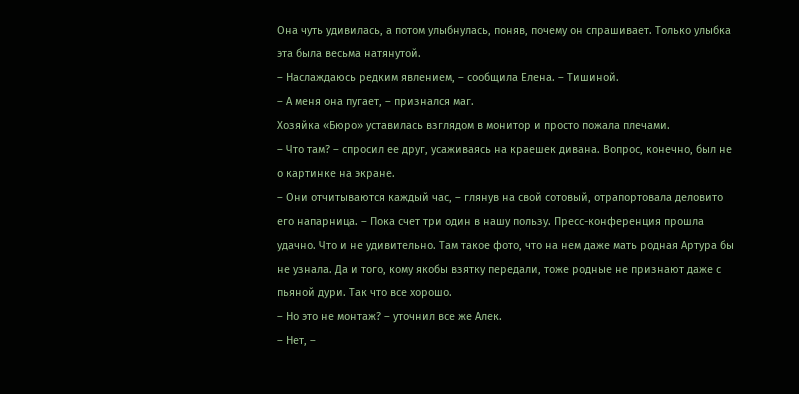Она чуть удивилась, а потом улыбнулась, поняв, почему он спрашивает. Только улыбка эта была весьма натянутой.
– Наслаждаюсь редким явлением, – сообщила Елена. – Тишиной.
– А меня она пугает, – признался маг.
Хозяйка «Бюро» уставилась взглядом в монитор и просто пожала плечами.
– Что там? – спросил ее друг, усаживаясь на краешек дивана. Вопрос, конечно, был не о картинке на экране.
– Они отчитываются каждый час, – глянув на свой сотовый, отрапортовала деловито его напарница. – Пока счет три один в нашу пользу. Пресс-конференция прошла удачно. Что и не удивительно. Там такое фото, что на нем даже мать родная Артура бы не узнала. Да и того, кому якобы взятку передали, тоже родные не признают даже с пьяной дури. Так что все хорошо.
– Но это не монтаж? – уточнил все же Алек.
– Нет, –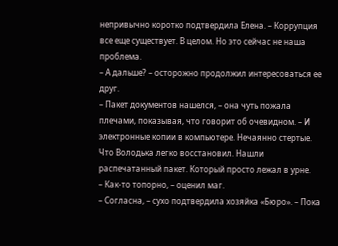непривычно коротко подтвердила Елена. – Коррупция все еще существует. В целом. Но это сейчас не наша проблема.
– А дальше? – осторожно продолжил интересоваться ее друг.
– Пакет документов нашелся, – она чуть пожала плечами, показывая, что говорит об очевидном. – И электронные копии в компьютере. Нечаянно стертые. Что Володька легко восстановил. Нашли распечатанный пакет. Который просто лежал в урне.
– Как-то топорно, – оценил маг.
– Согласна, – сухо подтвердила хозяйка «Бюро». – Пока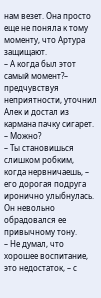нам везет. Она просто еще не поняла к тому моменту, что Артура защищают.
– А когда был этот самый момент?– предчувствуя неприятности, уточнил Алек и достал из кармана пачку сигарет. – Можно?
– Ты становишься слишком робким, когда нервничаешь, – его дорогая подруга иронично улыбнулась.
Он невольно обрадовался ее привычному тону.
– Не думал, что хорошее воспитание, это недостаток, – с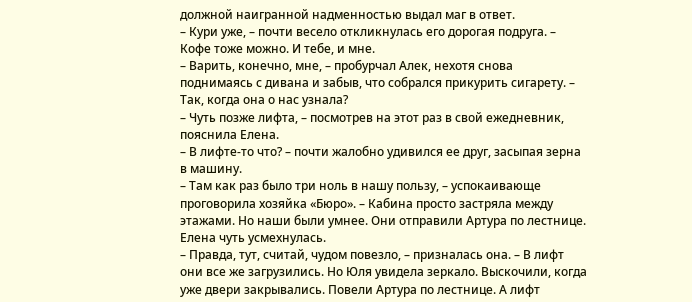должной наигранной надменностью выдал маг в ответ.
– Кури уже, – почти весело откликнулась его дорогая подруга. – Кофе тоже можно. И тебе, и мне.
– Варить, конечно, мне, – пробурчал Алек, нехотя снова поднимаясь с дивана и забыв, что собрался прикурить сигарету. – Так, когда она о нас узнала?
– Чуть позже лифта, – посмотрев на этот раз в свой ежедневник, пояснила Елена.
– В лифте-то что? – почти жалобно удивился ее друг, засыпая зерна в машину.
– Там как раз было три ноль в нашу пользу, – успокаивающе проговорила хозяйка «Бюро». – Кабина просто застряла между этажами. Но наши были умнее. Они отправили Артура по лестнице.
Елена чуть усмехнулась.
– Правда, тут, считай, чудом повезло, – призналась она. – В лифт они все же загрузились. Но Юля увидела зеркало. Выскочили, когда уже двери закрывались. Повели Артура по лестнице. А лифт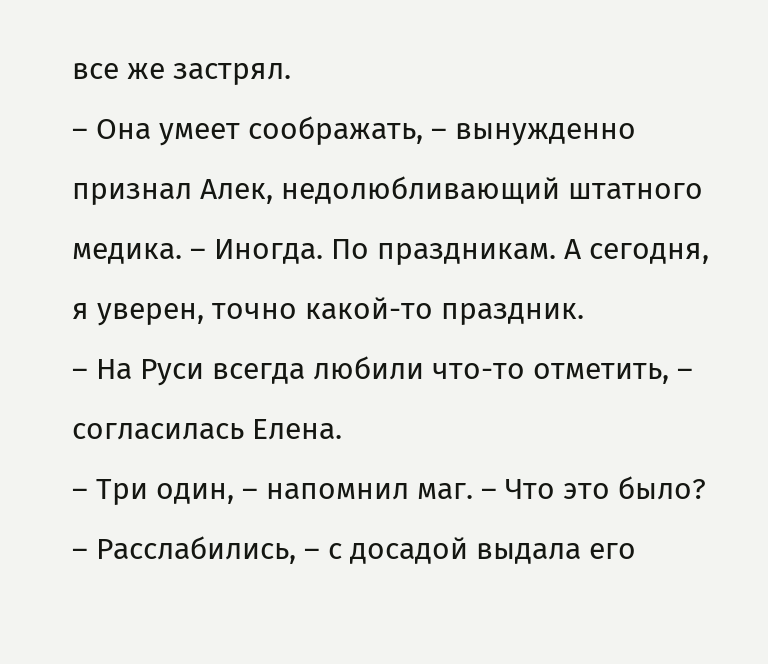все же застрял.
– Она умеет соображать, – вынужденно признал Алек, недолюбливающий штатного медика. – Иногда. По праздникам. А сегодня, я уверен, точно какой-то праздник.
– На Руси всегда любили что-то отметить, – согласилась Елена.
– Три один, – напомнил маг. – Что это было?
– Расслабились, – с досадой выдала его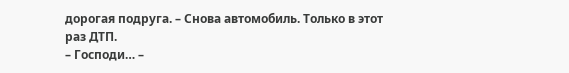дорогая подруга. – Снова автомобиль. Только в этот раз ДТП.
– Господи… –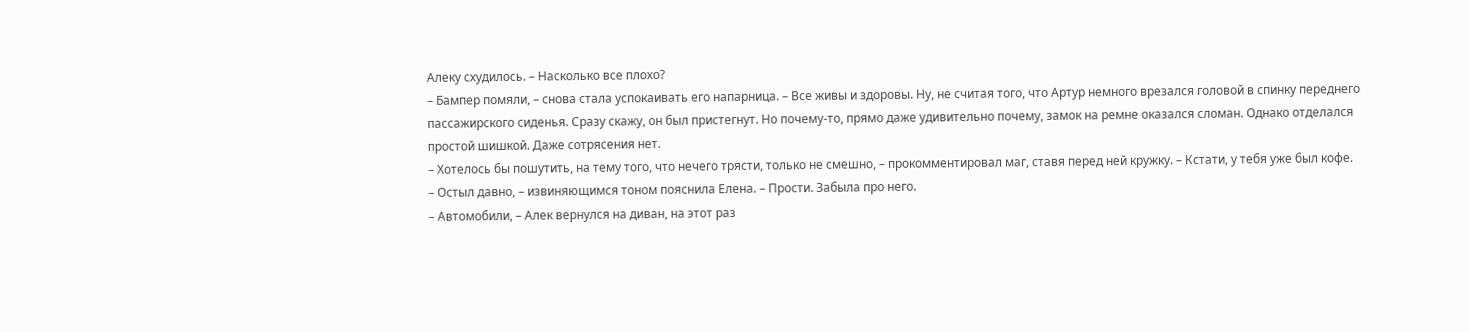Алеку схудилось. – Насколько все плохо?
– Бампер помяли, – снова стала успокаивать его напарница. – Все живы и здоровы. Ну, не считая того, что Артур немного врезался головой в спинку переднего пассажирского сиденья. Сразу скажу, он был пристегнут. Но почему-то, прямо даже удивительно почему, замок на ремне оказался сломан. Однако отделался простой шишкой. Даже сотрясения нет.
– Хотелось бы пошутить, на тему того, что нечего трясти, только не смешно, – прокомментировал маг, ставя перед ней кружку. – Кстати, у тебя уже был кофе.
– Остыл давно, – извиняющимся тоном пояснила Елена. – Прости. Забыла про него.
– Автомобили, – Алек вернулся на диван, на этот раз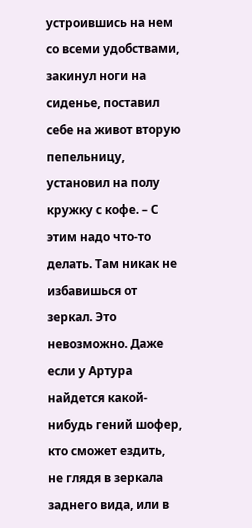устроившись на нем со всеми удобствами, закинул ноги на сиденье, поставил себе на живот вторую пепельницу, установил на полу кружку с кофе. – С этим надо что-то делать. Там никак не избавишься от зеркал. Это невозможно. Даже если у Артура найдется какой-нибудь гений шофер, кто сможет ездить, не глядя в зеркала заднего вида, или в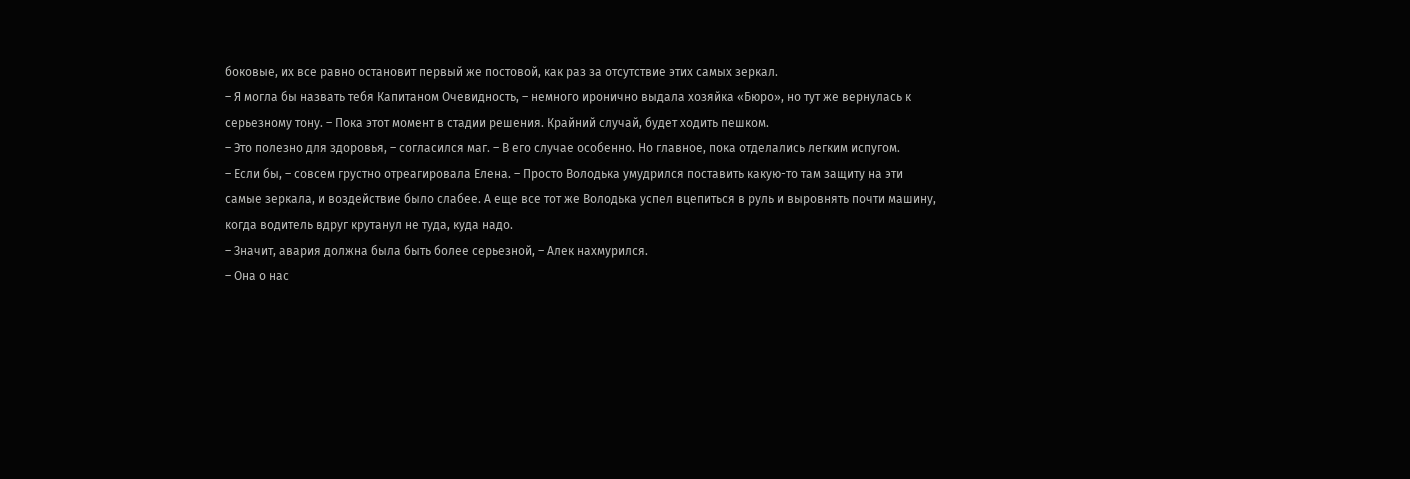боковые, их все равно остановит первый же постовой, как раз за отсутствие этих самых зеркал.
– Я могла бы назвать тебя Капитаном Очевидность, – немного иронично выдала хозяйка «Бюро», но тут же вернулась к серьезному тону. – Пока этот момент в стадии решения. Крайний случай, будет ходить пешком.
– Это полезно для здоровья, – согласился маг. – В его случае особенно. Но главное, пока отделались легким испугом.
– Если бы, – совсем грустно отреагировала Елена. – Просто Володька умудрился поставить какую-то там защиту на эти самые зеркала, и воздействие было слабее. А еще все тот же Володька успел вцепиться в руль и выровнять почти машину, когда водитель вдруг крутанул не туда, куда надо.
– Значит, авария должна была быть более серьезной, – Алек нахмурился.
– Она о нас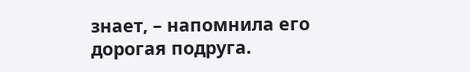знает, – напомнила его дорогая подруга.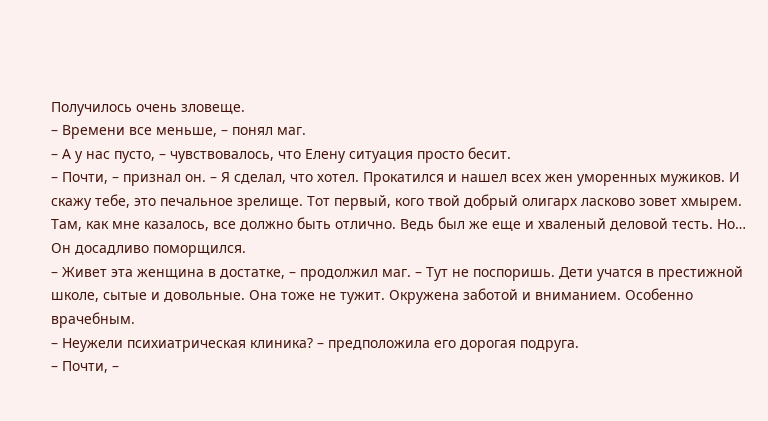Получилось очень зловеще.
– Времени все меньше, – понял маг.
– А у нас пусто, – чувствовалось, что Елену ситуация просто бесит.
– Почти, – признал он. – Я сделал, что хотел. Прокатился и нашел всех жен уморенных мужиков. И скажу тебе, это печальное зрелище. Тот первый, кого твой добрый олигарх ласково зовет хмырем. Там, как мне казалось, все должно быть отлично. Ведь был же еще и хваленый деловой тесть. Но…
Он досадливо поморщился.
– Живет эта женщина в достатке, – продолжил маг. – Тут не поспоришь. Дети учатся в престижной школе, сытые и довольные. Она тоже не тужит. Окружена заботой и вниманием. Особенно врачебным.
– Неужели психиатрическая клиника? – предположила его дорогая подруга.
– Почти, –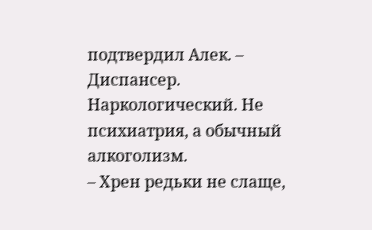подтвердил Алек. – Диспансер. Наркологический. Не психиатрия, а обычный алкоголизм.
– Хрен редьки не слаще,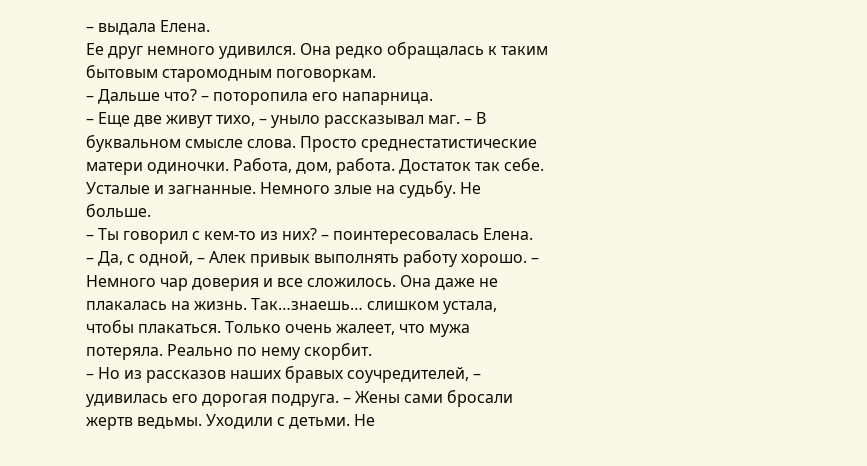– выдала Елена.
Ее друг немного удивился. Она редко обращалась к таким бытовым старомодным поговоркам.
– Дальше что? – поторопила его напарница.
– Еще две живут тихо, – уныло рассказывал маг. – В буквальном смысле слова. Просто среднестатистические матери одиночки. Работа, дом, работа. Достаток так себе. Усталые и загнанные. Немного злые на судьбу. Не больше.
– Ты говорил с кем-то из них? – поинтересовалась Елена.
– Да, с одной, – Алек привык выполнять работу хорошо. – Немного чар доверия и все сложилось. Она даже не плакалась на жизнь. Так…знаешь… слишком устала, чтобы плакаться. Только очень жалеет, что мужа потеряла. Реально по нему скорбит.
– Но из рассказов наших бравых соучредителей, – удивилась его дорогая подруга. – Жены сами бросали жертв ведьмы. Уходили с детьми. Не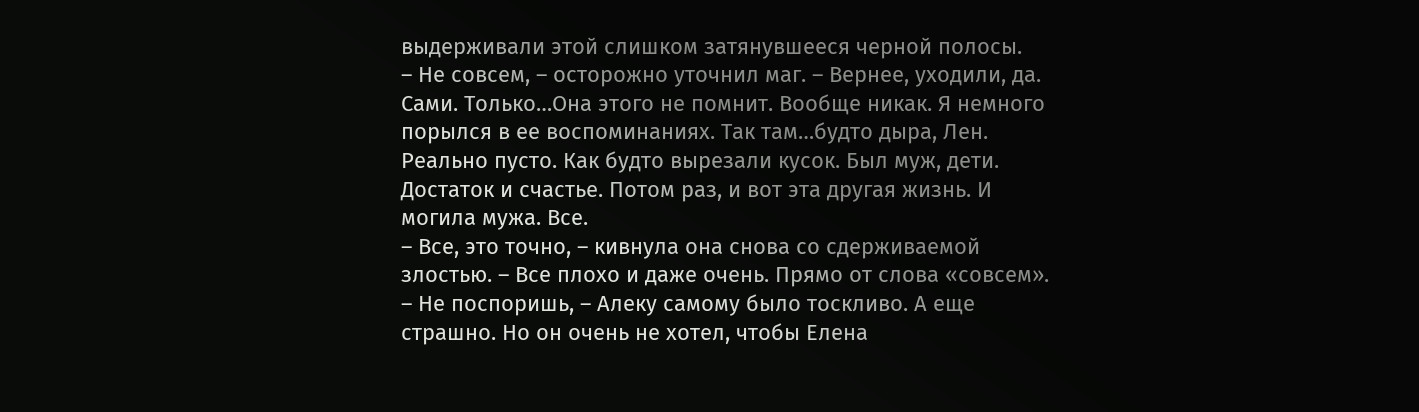выдерживали этой слишком затянувшееся черной полосы.
– Не совсем, – осторожно уточнил маг. – Вернее, уходили, да. Сами. Только…Она этого не помнит. Вообще никак. Я немного порылся в ее воспоминаниях. Так там…будто дыра, Лен. Реально пусто. Как будто вырезали кусок. Был муж, дети. Достаток и счастье. Потом раз, и вот эта другая жизнь. И могила мужа. Все.
– Все, это точно, – кивнула она снова со сдерживаемой злостью. – Все плохо и даже очень. Прямо от слова «совсем».
– Не поспоришь, – Алеку самому было тоскливо. А еще страшно. Но он очень не хотел, чтобы Елена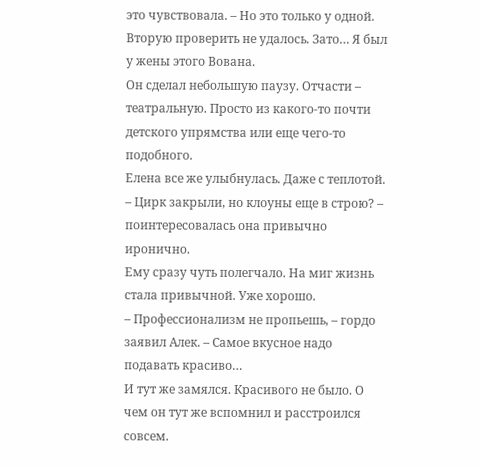это чувствовала. – Но это только у одной. Вторую проверить не удалось. Зато… Я был у жены этого Вована.
Он сделал небольшую паузу. Отчасти – театральную. Просто из какого-то почти детского упрямства или еще чего-то подобного.
Елена все же улыбнулась. Даже с теплотой.
– Цирк закрыли, но клоуны еще в строю? – поинтересовалась она привычно иронично.
Ему сразу чуть полегчало. На миг жизнь стала привычной. Уже хорошо.
– Профессионализм не пропьешь, – гордо заявил Алек. – Самое вкусное надо подавать красиво…
И тут же замялся. Красивого не было. О чем он тут же вспомнил и расстроился совсем.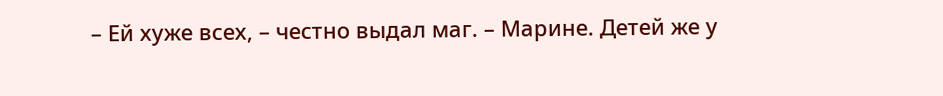– Ей хуже всех, – честно выдал маг. – Марине. Детей же у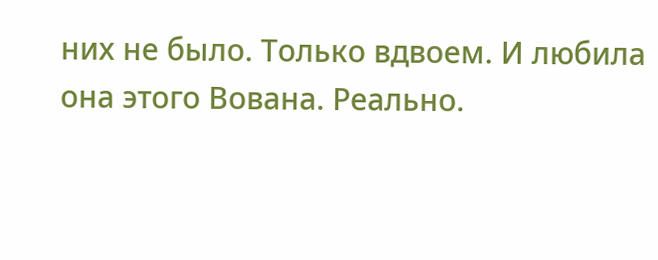них не было. Только вдвоем. И любила она этого Вована. Реально.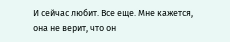И сейчас любит. Все еще. Мне кажется, она не верит, что он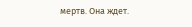мертв. Она ждет.